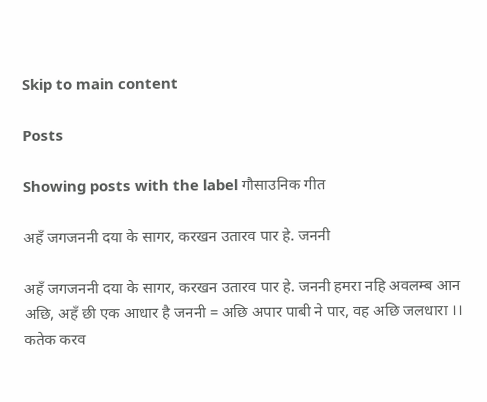Skip to main content

Posts

Showing posts with the label गौसाउनिक गीत

अहँ जगजननी दया के सागर, करखन उतारव पार हे. जननी

अहँ जगजननी दया के सागर, करखन उतारव पार हे. जननी हमरा नहि अवलम्ब आन अछि, अहँ छी एक आधार है जननी = अछि अपार पाबी ने पार, वह अछि जलधारा ।। कतेक करव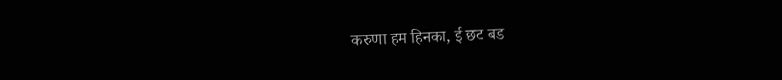करुणा हम हिनका, ई छट बड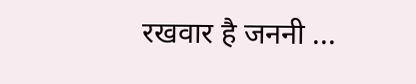रखवार है जननी ...